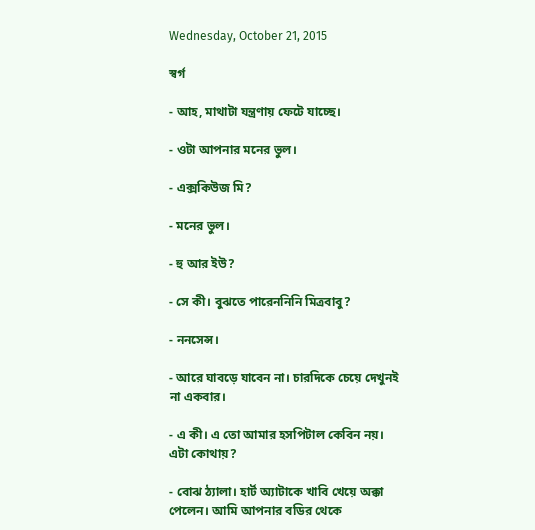Wednesday, October 21, 2015

স্বর্গ

- আহ, মাথাটা যন্ত্রণায় ফেটে যাচ্ছে।

- ওটা আপনার মনের ভুল।

- এক্সকিউজ মি?

- মনের ভুল।

- হু আর ইউ?

- সে কী। বুঝতে পারেননিনি মিত্রবাবু?

- ননসেন্স।

- আরে ঘাবড়ে যাবেন না। চারদিকে চেয়ে দেখুনই না একবার।

- এ কী। এ তো আমার হসপিটাল কেবিন নয়। এটা কোথায়?

- বোঝ ঠ্যালা। হার্ট অ্যাটাকে খাবি খেয়ে অক্কা পেলেন। আমি আপনার বডির থেকে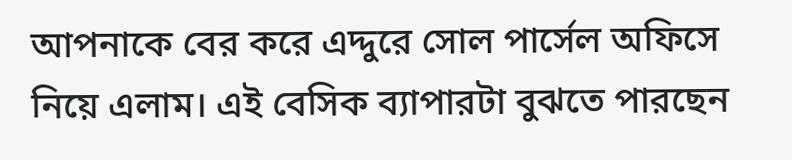আপনাকে বের করে এদ্দুরে সোল পার্সেল অফিসে নিয়ে এলাম। এই বেসিক ব্যাপারটা বুঝতে পারছেন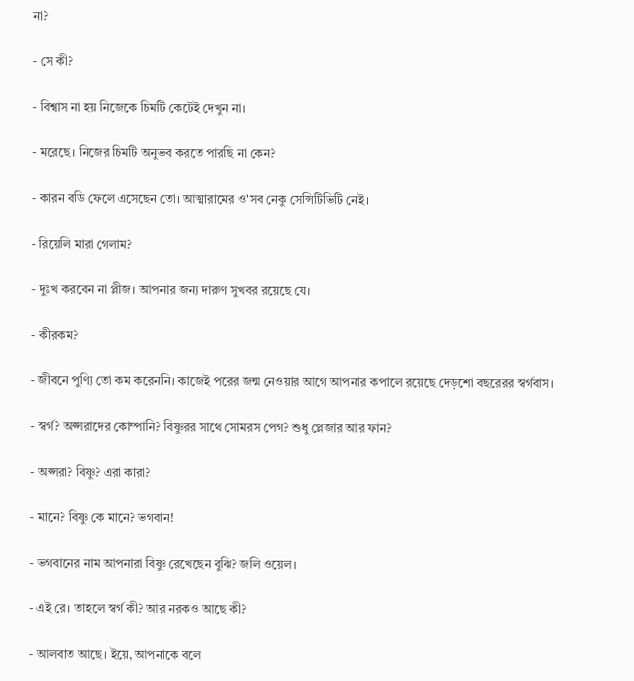না?

- সে কী?

- বিশ্বাস না হয় নিজেকে চিমটি কেটেই দেখুন না।

- মরেছে। নিজের চিমটি অনুভব করতে পারছি না কেন?

- কারন বডি ফেলে এসেছেন তো। আত্মারামের ও'সব নেকু সেন্সিটিভিটি নেই।

- রিয়েলি মারা গেলাম?

- দুঃখ করবেন না প্লীজ। আপনার জন্য দারুণ সুখবর রয়েছে যে।

- কীরকম?

- জীবনে পুণ্যি তো কম করেননি। কাজেই পরের জন্ম নেওয়ার আগে আপনার কপালে রয়েছে দেড়শো বছরেরর স্বর্গবাস।

- স্বর্গ? অপ্সরাদের কোম্পানি? বিষ্ণুরর সাথে সোমরস পেগ? শুধু প্লেজার আর ফান?

- অপ্সরা? বিষ্ণু? এরা কারা?

- মানে? বিষ্ণু কে মানে? ভগবান!

- ভগবানের নাম আপনারা বিষ্ণু রেখেছেন বুঝি? জলি ওয়েল।

- এই রে। তাহলে স্বর্গ কী? আর নরকও আছে কী?

- আলবাত আছে। ইয়ে, আপনাকে বলে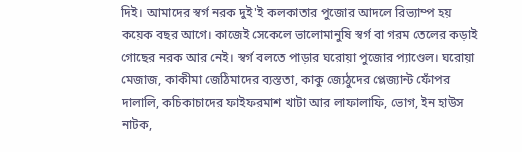দিই। আমাদের স্বর্গ নরক দুই'ই কলকাতার পুজোর আদলে রিভ্যাম্প হয় কয়েক বছর আগে। কাজেই সেকেলে ভালোমানুষি স্বর্গ বা গরম তেলের কড়াই গোছের নরক আর নেই। স্বর্গ বলতে পাড়ার ঘরোয়া পুজোর প্যাণ্ডেল। ঘরোয়া মেজাজ, কাকীমা জেঠিমাদের ব্যস্ততা, কাকু জ্যেঠুদের প্লেজ্যান্ট ফোঁপর দালালি, কচিকাচাদের ফাইফরমাশ খাটা আর লাফালাফি, ভোগ, ইন হাউস নাটক,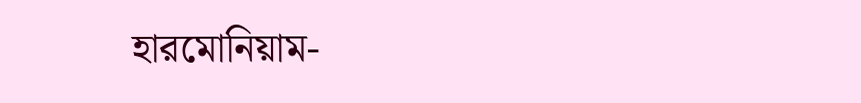হারমোনিয়াম-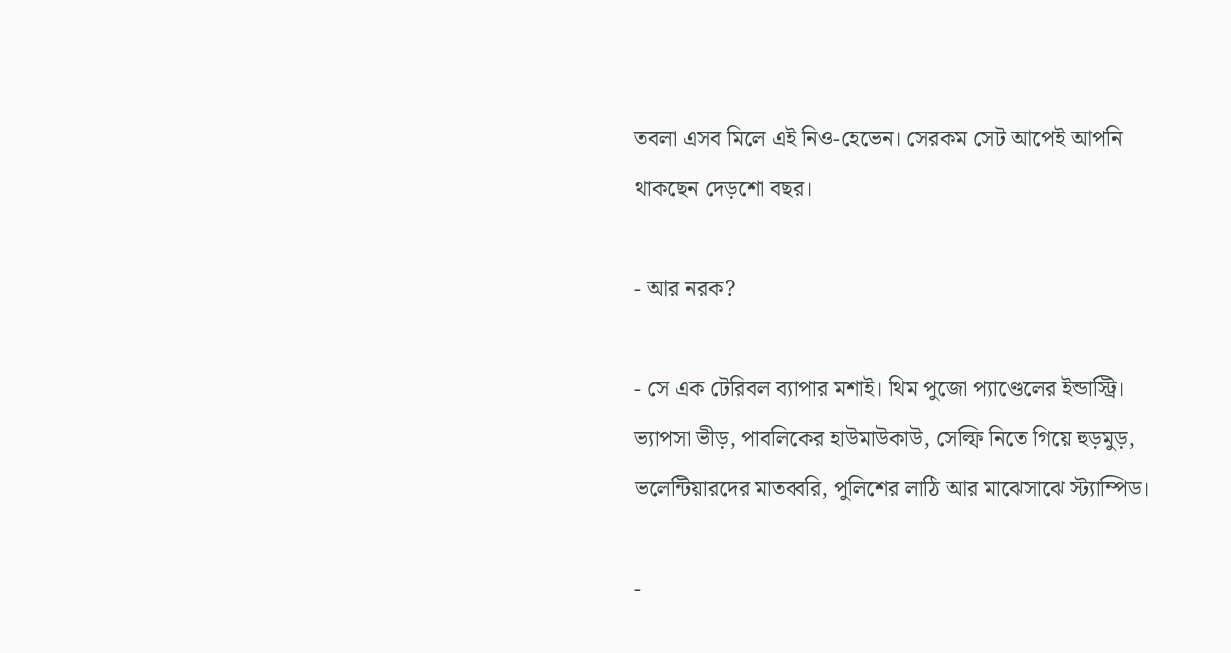তবলা এসব মিলে এই নিও-হেভেন। সেরকম সেট আপেই আপনি থাকছেন দেড়শো বছর।

- আর নরক?

- সে এক টেরিবল ব্যাপার মশাই। থিম পুজো প্যাণ্ডেলের ইন্ডাস্ট্রি। ভ্যাপসা ভীড়, পাবলিকের হাউমাউকাউ, সেল্ফি নিতে গিয়ে হুড়মুড়, ভলেন্টিয়ারদের মাতব্বরি, পুলিশের লাঠি আর মাঝেসাঝে স্ট্যাম্পিড।

-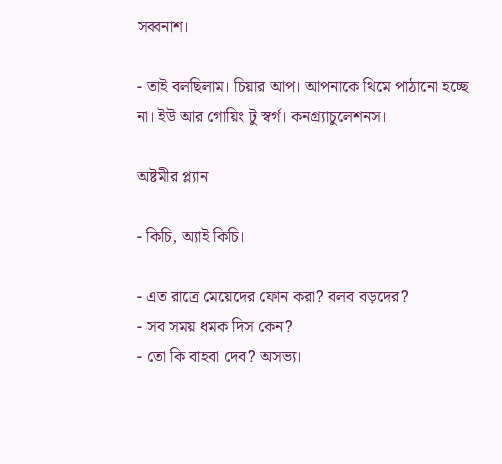সব্বনাশ।

- তাই বলছিলাম। চিয়ার আপ। আপনাকে থিমে পাঠানো হচ্ছে না। ইউ আর গোয়িং টু স্বর্গ। কনগ্র‍্যাচুলেশনস।

অষ্টমীর প্ল্যান

- কিচি, অ্যাই কিচি।

- এত রাত্রে মেয়েদের ফোন করা? বলব বড়দের?
- সব সময় ধমক দিস কেন?
- তো কি বাহবা দেব? অসভ্য।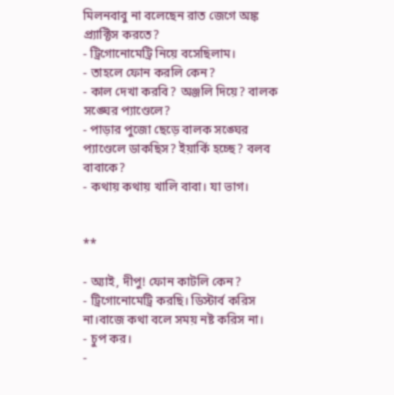মিলনবাবু না বলেছেন রাত জেগে অঙ্ক প্র‍্যাক্টিস করতে?
- ট্রিগোনোমেট্রি নিয়ে বসেছিলাম।
- তাহলে ফোন করলি কেন?
- কাল দেখা করবি? অঞ্জলি দিয়ে? বালক সঙ্ঘের প্যাণ্ডেলে?
- পাড়ার পুজো ছেড়ে বালক সঙ্ঘের প্যাণ্ডেলে ডাকছিস? ইয়ার্কি হচ্ছে? বলব বাবাকে?
- কথায় কথায় খালি বাবা। যা ভাগ।


**

- অ্যাই, দীপু! ফোন কাটলি কেন?
- ট্রিগোনোমেট্রি করছি। ডিস্টার্ব করিস না।বাজে কথা বলে সময় নষ্ট করিস না।
- চুপ কর।
-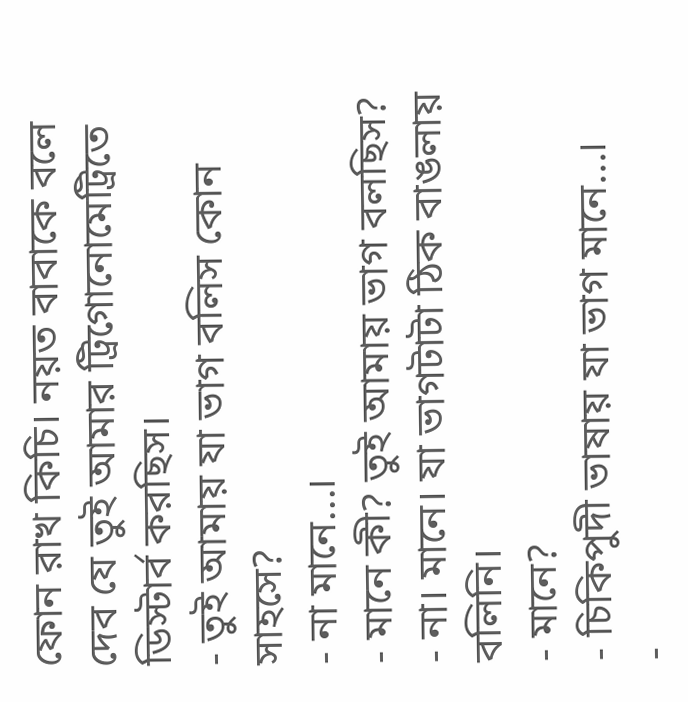ফোন রাখ কিচি। নয়ত বাবাকে বলে দেব যে তুই আমার ট্রিগোনোমেট্রিতে ডিস্টার্ব করছিস।
- তুই আমায় যা ভাগ বলিস কোন সাহসে?
- না মানে...।
- মানে কী? তুই আমায় ভাগ বলছিস?
- না। মানে। যা ভাগটাটা ঠিক বাঙলায় বলিনি।
- মানে?
- চিকিপুদী ভাষায় যা ভাগ মানে...।
-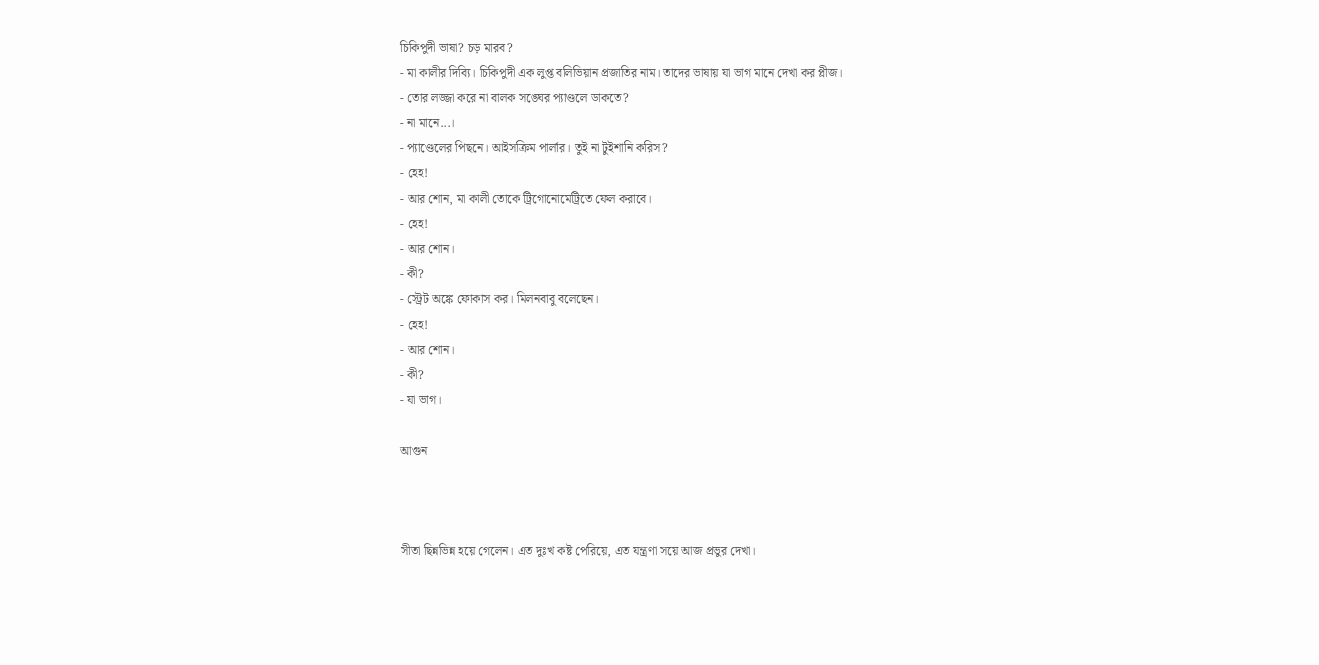চিকিপুদী ভাষা? চড় মারব?
- মা কালীর দিব্যি। চিকিপুদী এক লুপ্ত বলিভিয়ান প্রজাতির নাম। তাদের ভাষায় যা ভাগ মানে দেখা কর প্লীজ।
- তোর লজ্জা করে না বালক সঙ্ঘের প্যাণ্ডলে ডাকতে?
- না মানে...।
- প্যাণ্ডেলের পিছনে। আইসক্রিম পার্লার। তুই না টুইশানি করিস?
- হেহ!
- আর শোন, মা কালী তোকে ট্রিগোনোমেট্রিতে ফেল করাবে।
- হেহ!
- আর শোন।
- কী?
- স্ট্রেট অঙ্কে ফোকাস কর। মিলনবাবু বলেছেন।
- হেহ!
- আর শোন।
- কী?
- যা ভাগ।

আগুন



সীতা ছিন্নভিন্ন হয়ে গেলেন। এত দুঃখ কষ্ট পেরিয়ে, এত যন্ত্রণা সয়ে আজ প্রভুর দেখা।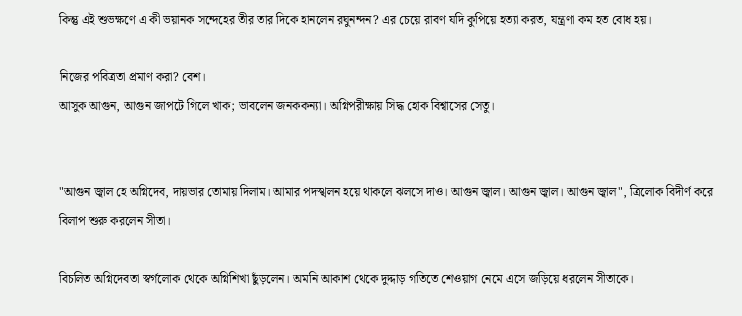কিন্তু এই শুভক্ষণে এ কী ভয়ানক সন্দেহের তীর তার দিকে হানলেন রঘুনন্দন? এর চেয়ে রাবণ যদি কুপিয়ে হত্যা করত, যন্ত্রণা কম হত বোধ হয়।

নিজের পবিত্রতা প্রমাণ করা? বেশ।
আসুক আগুন, আগুন জাপটে গিলে খাক; ভাবলেন জনককন্যা। অগ্নিপরীক্ষায় সিদ্ধ হোক বিশ্বাসের সেতু।


"আগুন জ্বাল হে অগ্নিদেব, দায়ভার তোমায় দিলাম। আমার পদস্খলন হয়ে থাকলে ঝলসে দাও। আগুন জ্বাল। আগুন জ্বাল। আগুন জ্বাল", ত্রিলোক বিদীর্ণ করে বিলাপ শুরু করলেন সীতা।

বিচলিত অগ্নিদেবতা স্বর্গলোক থেকে অগ্নিশিখা ছুঁড়লেন। অমনি আকাশ থেকে দুদ্দাড় গতিতে শেওয়াগ নেমে এসে জড়িয়ে ধরলেন সীতাকে।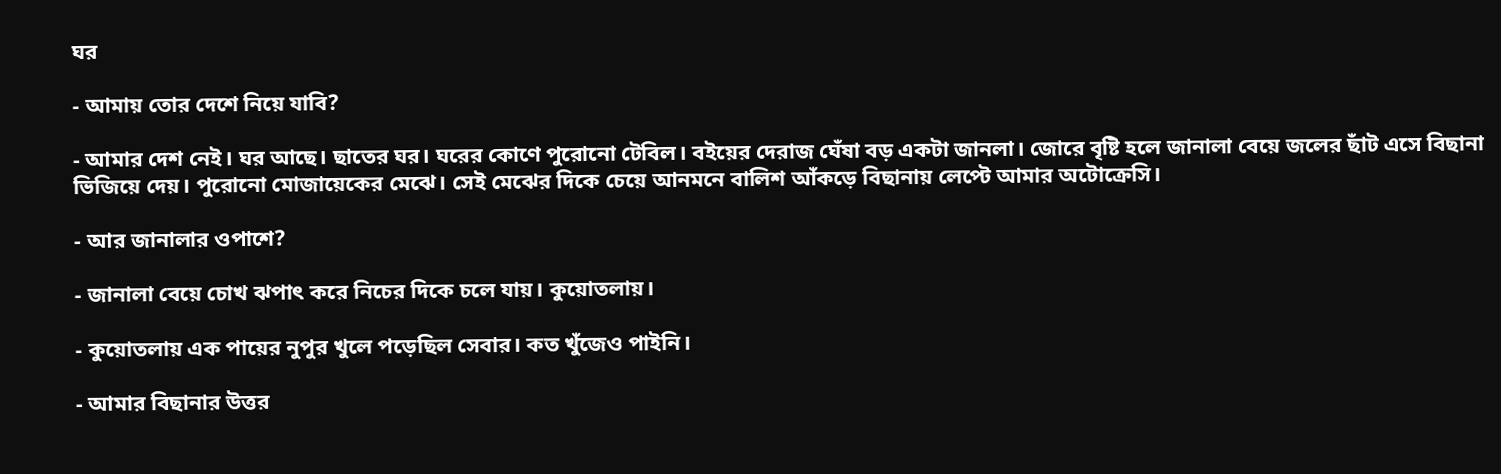ঘর

- আমায় তোর দেশে নিয়ে যাবি?

- আমার দেশ নেই। ঘর আছে। ছাতের ঘর। ঘরের কোণে পুরোনো টেবিল। বইয়ের দেরাজ ঘেঁষা বড় একটা জানলা। জোরে বৃষ্টি হলে জানালা বেয়ে জলের ছাঁট এসে বিছানা ভিজিয়ে দেয়। পুরোনো মোজায়েকের মেঝে। সেই মেঝের দিকে চেয়ে আনমনে বালিশ আঁকড়ে বিছানায় লেপ্টে আমার অটোক্রেসি।

- আর জানালার ওপাশে?

- জানালা বেয়ে চোখ ঝপাৎ করে নিচের দিকে চলে যায়। কুয়োতলায়।

- কুয়োতলায় এক পায়ের নুপুর খুলে পড়েছিল সেবার। কত খুঁজেও পাইনি।

- আমার বিছানার উত্তর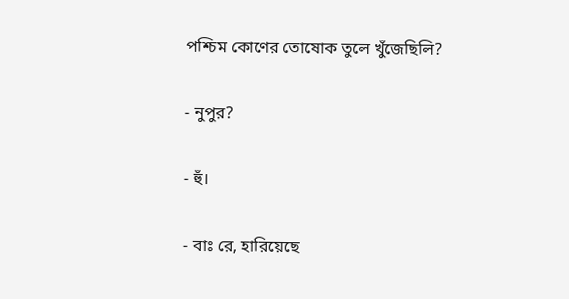পশ্চিম কোণের তোষোক তুলে খুঁজেছিলি?

- নুপুর?

- হুঁ।

- বাঃ রে, হারিয়েছে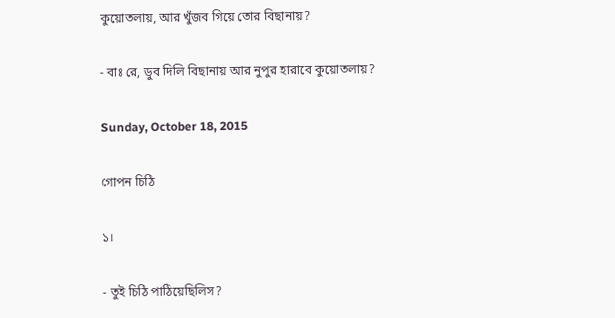কুয়োতলায়, আর খুঁজব গিয়ে তোর বিছানায়?

- বাঃ রে, ডুব দিলি বিছানায় আর নুপুর হারাবে কুয়োতলায়?

Sunday, October 18, 2015

গোপন চিঠি

১।

- তুই চিঠি পাঠিয়েছিলিস?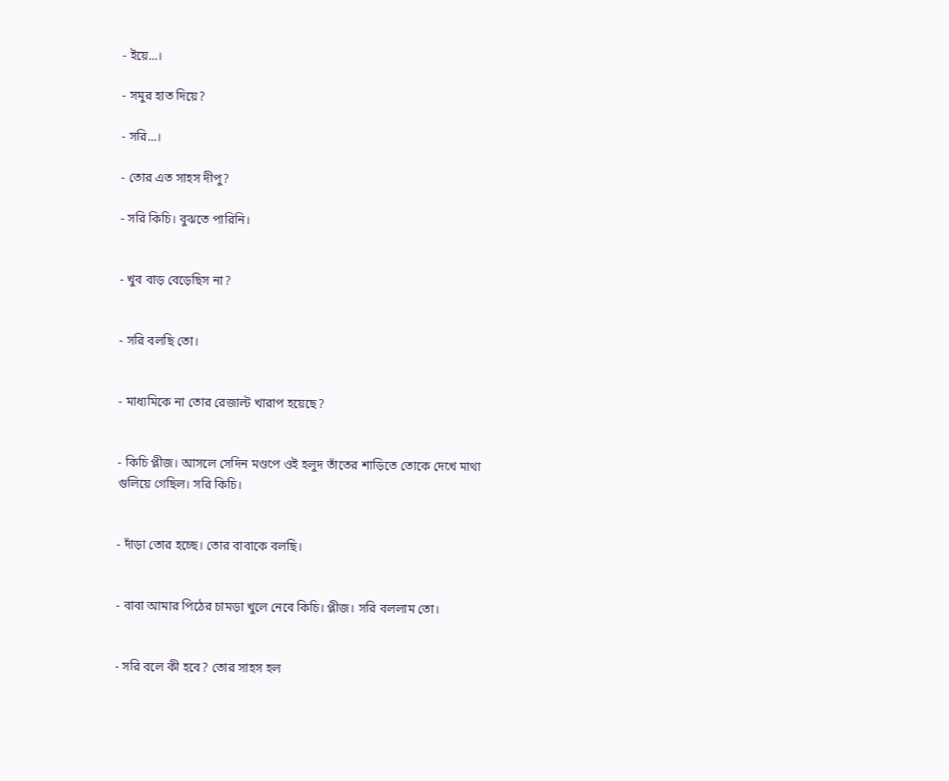- ইয়ে...।

- সমুর হাত দিয়ে?

- সরি...।

- তোর এত সাহস দীপু?

- সরি কিচি। বুঝতে পারিনি।


- খুব বাড় বেড়েছিস না?


- সরি বলছি তো।


- মাধ্যমিকে না তোর রেজাল্ট খারাপ হয়েছে?


- কিচি প্লীজ। আসলে সেদিন মণ্ডপে ওই হলুদ তাঁতের শাড়িতে তোকে দেখে মাথা গুলিয়ে গেছিল। সরি কিচি।


- দাঁড়া তোর হচ্ছে। তোর বাবাকে বলছি।


- বাবা আমার পিঠের চামড়া খুলে নেবে কিচি। প্লীজ। সরি বললাম তো।


- সরি বলে কী হবে? তোর সাহস হল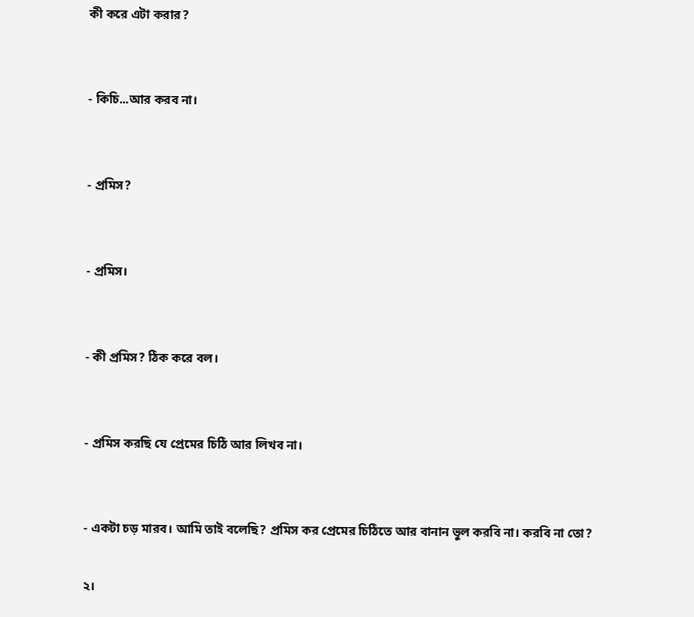কী করে এটা করার?


- কিচি...আর করব না।


- প্রমিস?


- প্রমিস।


- কী প্রমিস? ঠিক করে বল।


- প্রমিস করছি যে প্রেমের চিঠি আর লিখব না।


- একটা চড় মারব। আমি তাই বলেছি? প্রমিস কর প্রেমের চিঠিতে আর বানান ভুল করবি না। করবি না তো?

২।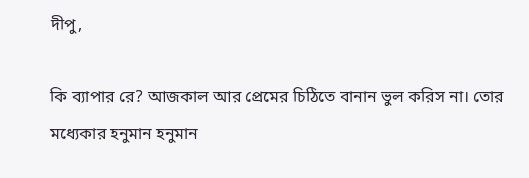দীপু,

কি ব্যাপার রে? আজকাল আর প্রেমের চিঠিতে বানান ভুল করিস না। তোর মধ্যেকার হনুমান হনুমান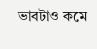ভাবটাও কমে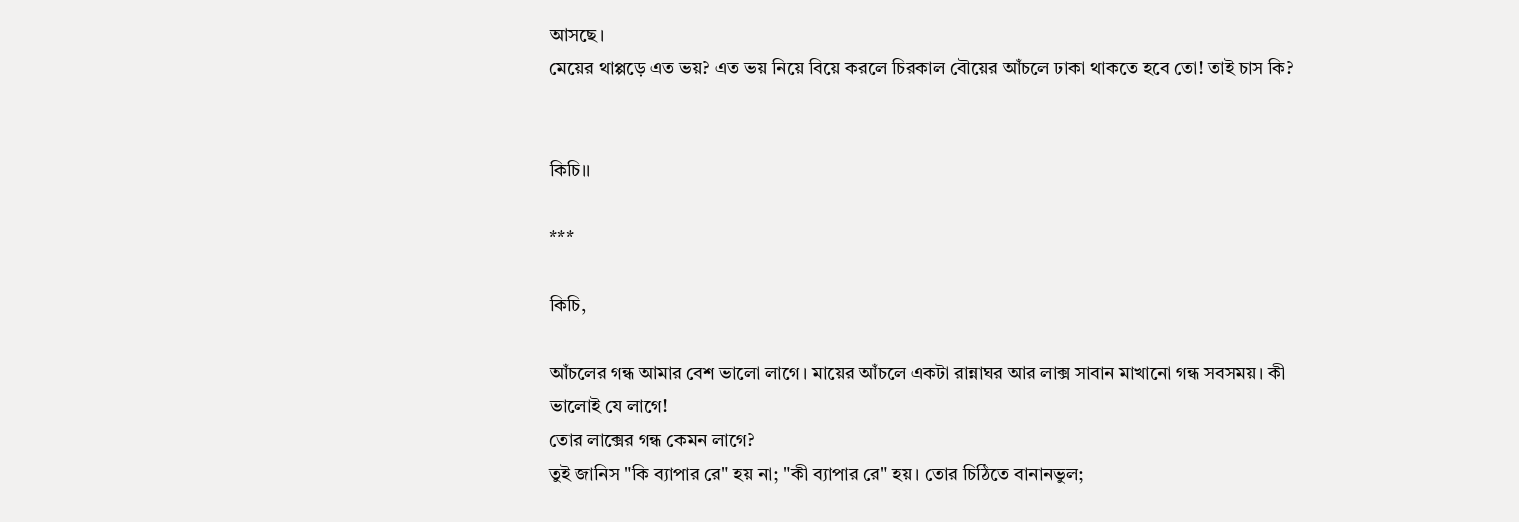আসছে।
মেয়ের থাপ্পড়ে এত ভয়? এত ভয় নিয়ে বিয়ে করলে চিরকাল বৌয়ের আঁচলে ঢাকা থাকতে হবে তো! তাই চাস কি?


কিচি।।

***

কিচি,

আঁচলের গন্ধ আমার বেশ ভালো লাগে। মায়ের আঁচলে একটা রান্নাঘর আর লাক্স সাবান মাখানো গন্ধ সবসময়। কী ভালোই যে লাগে!
তোর লাক্সের গন্ধ কেমন লাগে?
তুই জানিস "কি ব্যাপার রে" হয় না; "কী ব্যাপার রে" হয়। তোর চিঠিতে বানানভুল;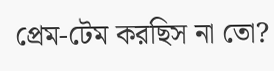প্রেম-টেম করছিস না তো?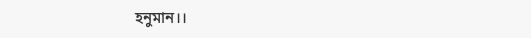হনুমান।।